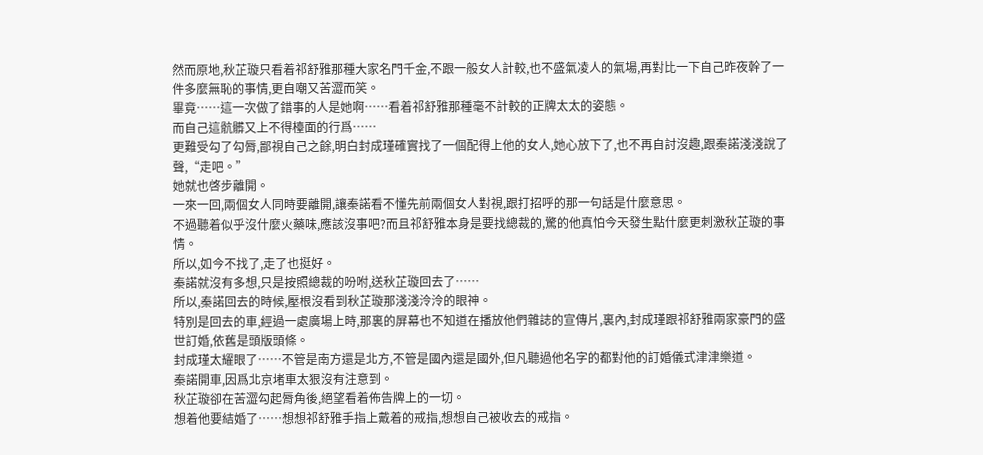然而原地,秋芷璇只看着祁舒雅那種大家名門千金,不跟一般女人計較,也不盛氣凌人的氣場,再對比一下自己昨夜幹了一件多麼無恥的事情,更自嘲又苦澀而笑。
畢竟……這一次做了錯事的人是她啊……看着祁舒雅那種毫不計較的正牌太太的姿態。
而自己這骯髒又上不得檯面的行爲……
更難受勾了勾脣,鄙視自己之餘,明白封成瑾確實找了一個配得上他的女人,她心放下了,也不再自討沒趣,跟秦諾淺淺說了聲,“走吧。”
她就也啓步離開。
一來一回,兩個女人同時要離開,讓秦諾看不懂先前兩個女人對視,跟打招呼的那一句話是什麼意思。
不過聽着似乎沒什麼火藥味,應該沒事吧?而且祁舒雅本身是要找總裁的,驚的他真怕今天發生點什麼更刺激秋芷璇的事情。
所以,如今不找了,走了也挺好。
秦諾就沒有多想,只是按照總裁的吩咐,送秋芷璇回去了……
所以,秦諾回去的時候,壓根沒看到秋芷璇那淺淺泠泠的眼神。
特別是回去的車,經過一處廣場上時,那裏的屏幕也不知道在播放他們雜誌的宣傳片,裏內,封成瑾跟祁舒雅兩家豪門的盛世訂婚,依舊是頭版頭條。
封成瑾太耀眼了……不管是南方還是北方,不管是國內還是國外,但凡聽過他名字的都對他的訂婚儀式津津樂道。
秦諾開車,因爲北京堵車太狠沒有注意到。
秋芷璇卻在苦澀勾起脣角後,絕望看着佈告牌上的一切。
想着他要結婚了……想想祁舒雅手指上戴着的戒指,想想自己被收去的戒指。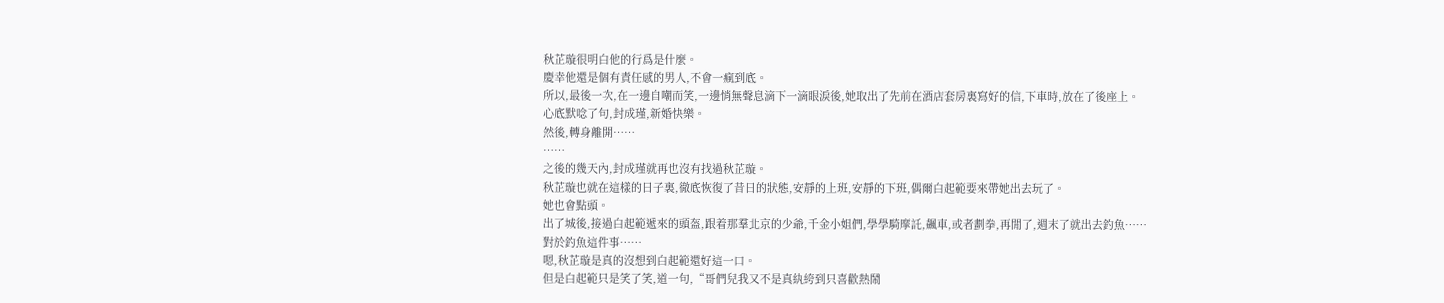秋芷璇很明白他的行爲是什麼。
慶幸他還是個有責任感的男人,不會一瘋到底。
所以,最後一次,在一邊自嘲而笑,一邊悄無聲息滴下一滴眼淚後,她取出了先前在酒店套房裏寫好的信,下車時,放在了後座上。
心底默唸了句,封成瑾,新婚快樂。
然後,轉身離開……
……
之後的幾天內,封成瑾就再也沒有找過秋芷璇。
秋芷璇也就在這樣的日子裏,徹底恢復了昔日的狀態,安靜的上班,安靜的下班,偶爾白起範要來帶她出去玩了。
她也會點頭。
出了城後,接過白起範遞來的頭盔,跟着那羣北京的少爺,千金小姐們,學學騎摩託,飆車,或者劃拳,再閒了,週末了就出去釣魚……
對於釣魚這件事……
嗯,秋芷璇是真的沒想到白起範還好這一口。
但是白起範只是笑了笑,道一句,“哥們兒我又不是真紈絝到只喜歡熱鬧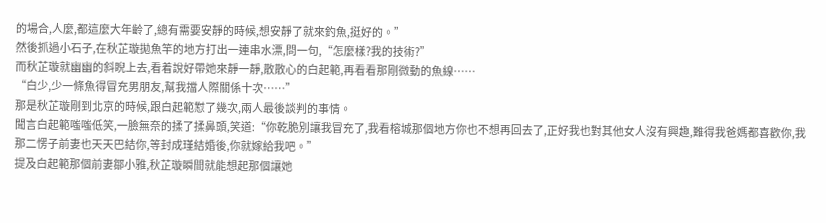的場合,人麼,都這麼大年齡了,總有需要安靜的時候,想安靜了就來釣魚,挺好的。”
然後抓過小石子,在秋芷璇拋魚竿的地方打出一連串水漂,問一句,“怎麼樣?我的技術?”
而秋芷璇就幽幽的斜睨上去,看着說好帶她來靜一靜,散散心的白起範,再看看那剛微動的魚線……
“白少,少一條魚得冒充男朋友,幫我擋人際關係十次……”
那是秋芷璇剛到北京的時候,跟白起範懟了幾次,兩人最後談判的事情。
聞言白起範嗤嗤低笑,一臉無奈的揉了揉鼻頭,笑道:“你乾脆別讓我冒充了,我看榕城那個地方你也不想再回去了,正好我也對其他女人沒有興趣,難得我爸媽都喜歡你,我那二愣子前妻也天天巴結你,等封成瑾結婚後,你就嫁給我吧。”
提及白起範那個前妻鄒小雅,秋芷璇瞬間就能想起那個讓她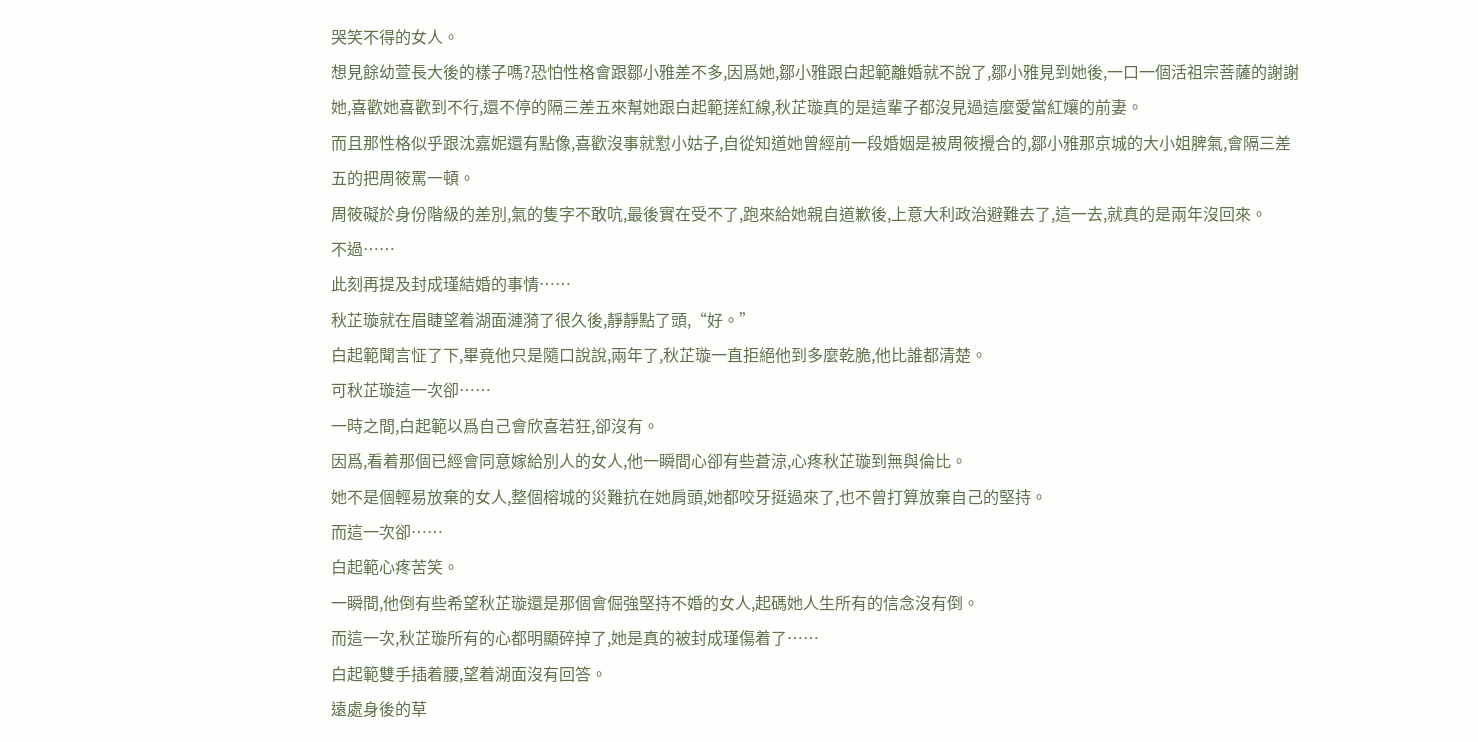哭笑不得的女人。
想見餘幼萱長大後的樣子嗎?恐怕性格會跟鄒小雅差不多,因爲她,鄒小雅跟白起範離婚就不說了,鄒小雅見到她後,一口一個活祖宗菩薩的謝謝她,喜歡她喜歡到不行,還不停的隔三差五來幫她跟白起範搓紅線,秋芷璇真的是這輩子都沒見過這麼愛當紅孃的前妻。
而且那性格似乎跟沈嘉妮還有點像,喜歡沒事就懟小姑子,自從知道她曾經前一段婚姻是被周筱攪合的,鄒小雅那京城的大小姐脾氣,會隔三差五的把周筱罵一頓。
周筱礙於身份階級的差別,氣的隻字不敢吭,最後實在受不了,跑來給她親自道歉後,上意大利政治避難去了,這一去,就真的是兩年沒回來。
不過……
此刻再提及封成瑾結婚的事情……
秋芷璇就在眉睫望着湖面漣漪了很久後,靜靜點了頭,“好。”
白起範聞言怔了下,畢竟他只是隨口說說,兩年了,秋芷璇一直拒絕他到多麼乾脆,他比誰都清楚。
可秋芷璇這一次卻……
一時之間,白起範以爲自己會欣喜若狂,卻沒有。
因爲,看着那個已經會同意嫁給別人的女人,他一瞬間心卻有些蒼涼,心疼秋芷璇到無與倫比。
她不是個輕易放棄的女人,整個榕城的災難抗在她肩頭,她都咬牙挺過來了,也不曾打算放棄自己的堅持。
而這一次卻……
白起範心疼苦笑。
一瞬間,他倒有些希望秋芷璇還是那個會倔強堅持不婚的女人,起碼她人生所有的信念沒有倒。
而這一次,秋芷璇所有的心都明顯碎掉了,她是真的被封成瑾傷着了……
白起範雙手插着腰,望着湖面沒有回答。
遠處身後的草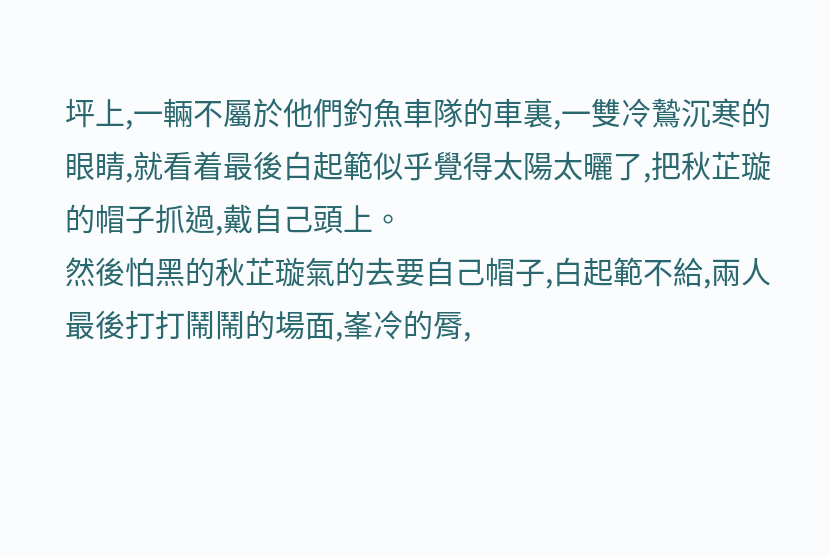坪上,一輛不屬於他們釣魚車隊的車裏,一雙冷鷙沉寒的眼睛,就看着最後白起範似乎覺得太陽太曬了,把秋芷璇的帽子抓過,戴自己頭上。
然後怕黑的秋芷璇氣的去要自己帽子,白起範不給,兩人最後打打鬧鬧的場面,峯冷的脣,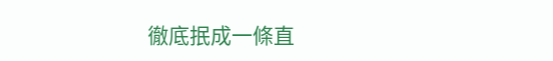徹底抿成一條直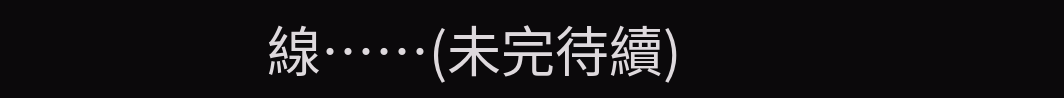線……(未完待續)